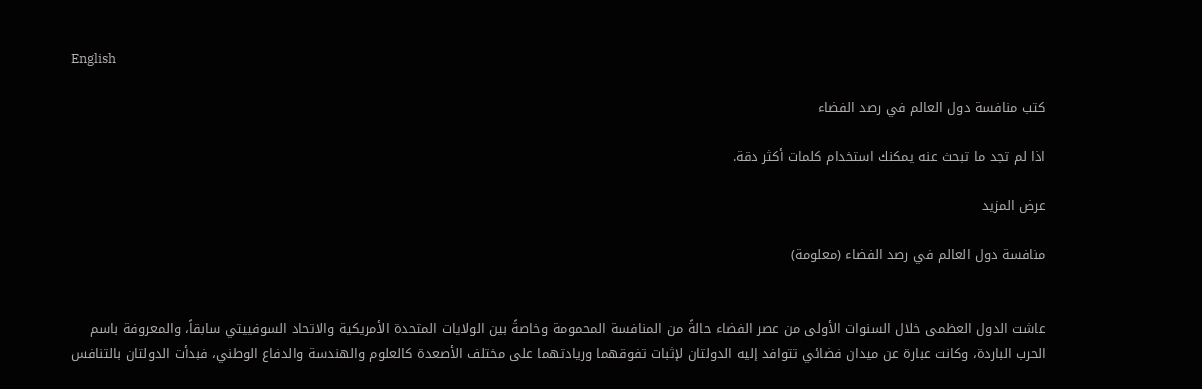English

كتب منافسة دول العالم في رصد الفضاء

اذا لم تجد ما تبحث عنه يمكنك استخدام كلمات أكثر دقة.

عرض المزيد

منافسة دول العالم في رصد الفضاء (معلومة)


عاشت الدول العظمى خلال السنوات الأولى من عصر الفضاء حالةً من المنافسة المحمومة وخاصةً بين الولايات المتحدة الأمريكية والاتحاد السوفييتي سابقاً، والمعروفة باسم الحرب الباردة، وكانت عبارة عن ميدان فضائي تتوافد إليه الدولتان لإثبات تفوقهما وريادتهما على مختلف الأصعدة كالعلوم والهندسة والدفاع الوطني، فبدأت الدولتان بالتنافس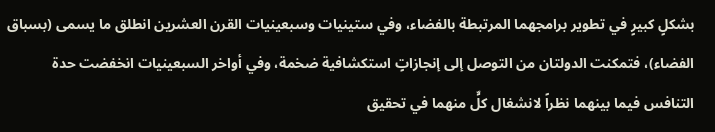بشكلٍ كبيرٍ في تطوير برامجهما المرتبطة بالفضاء، وفي ستينيات وسبعينيات القرن العشرين انطلق ما يسمى (بسباق الفضاء)، فتمكنت الدولتان من التوصل إلى إنجازاتٍ استكشافية ضخمة، وفي أواخر السبعينيات انخفضت حدة التنافس فيما بينهما نظراً لانشغال كلٍّ منهما في تحقيق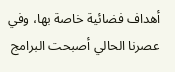أهداف فضائية خاصة بها، وفي عصرنا الحالي أصبحت البرامج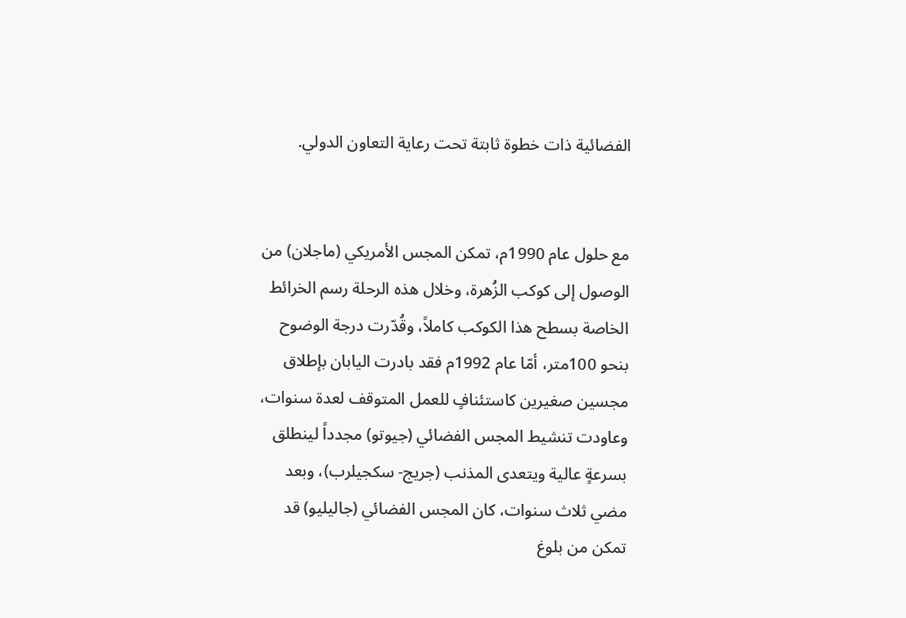الفضائية ذات خطوة ثابتة تحت رعاية التعاون الدولي.


مع حلول عام 1990م، تمكن المجس الأمريكي (ماجلان) من الوصول إلى كوكب الزُهرة، وخلال هذه الرحلة رسم الخرائط الخاصة بسطح هذا الكوكب كاملاً، وقُدّرت درجة الوضوح بنحو 100متر، أمّا عام 1992م فقد بادرت اليابان بإطلاق مجسين صغيرين كاستئنافٍ للعمل المتوقف لعدة سنوات، وعاودت تنشيط المجس الفضائي (جيوتو) مجدداً لينطلق بسرعةٍ عالية ويتعدى المذنب (جريج- سكجيلرب)، وبعد مضي ثلاث سنوات، كان المجس الفضائي (جاليليو) قد تمكن من بلوغ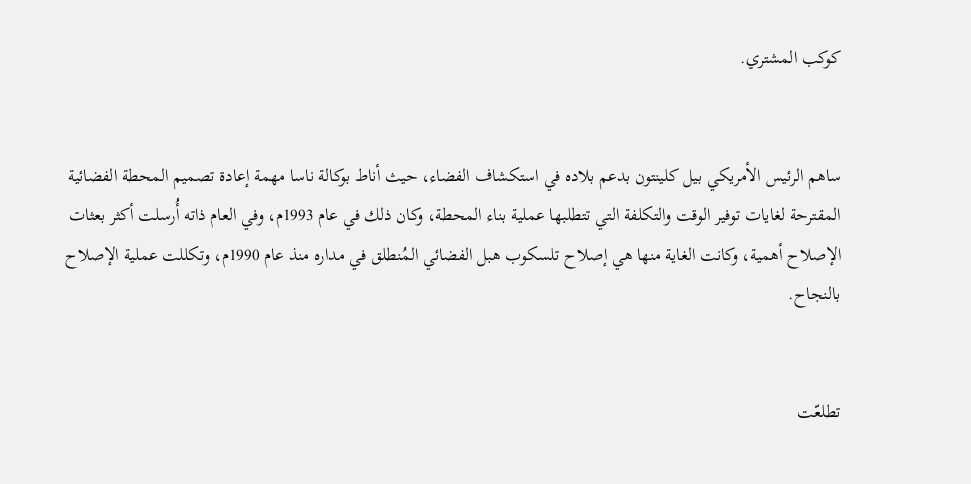كوكب المشتري.


ساهم الرئيس الأمريكي بيل كلينتون بدعم بلاده في استكشاف الفضاء، حيث أناط بوكالة ناسا مهمة إعادة تصميم المحطة الفضائية المقترحة لغايات توفير الوقت والتكلفة التي تتطلبها عملية بناء المحطة، وكان ذلك في عام 1993م، وفي العام ذاته أُرسلت أكثر بعثات الإصلاح أهمية، وكانت الغاية منها هي إصلاح تلسكوب هبل الفضائي المُنطلق في مداره منذ عام 1990م، وتكللت عملية الإصلاح بالنجاح.


تطلعّت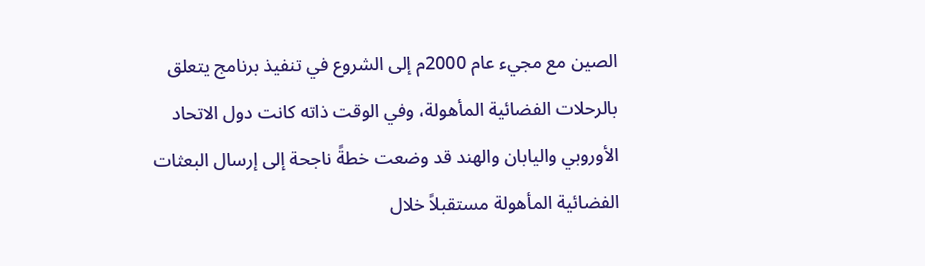الصين مع مجيء عام 2000م إلى الشروع في تنفيذ برنامج يتعلق بالرحلات الفضائية المأهولة، وفي الوقت ذاته كانت دول الاتحاد الأوروبي واليابان والهند قد وضعت خطةً ناجحة إلى إرسال البعثات الفضائية المأهولة مستقبلاً خلال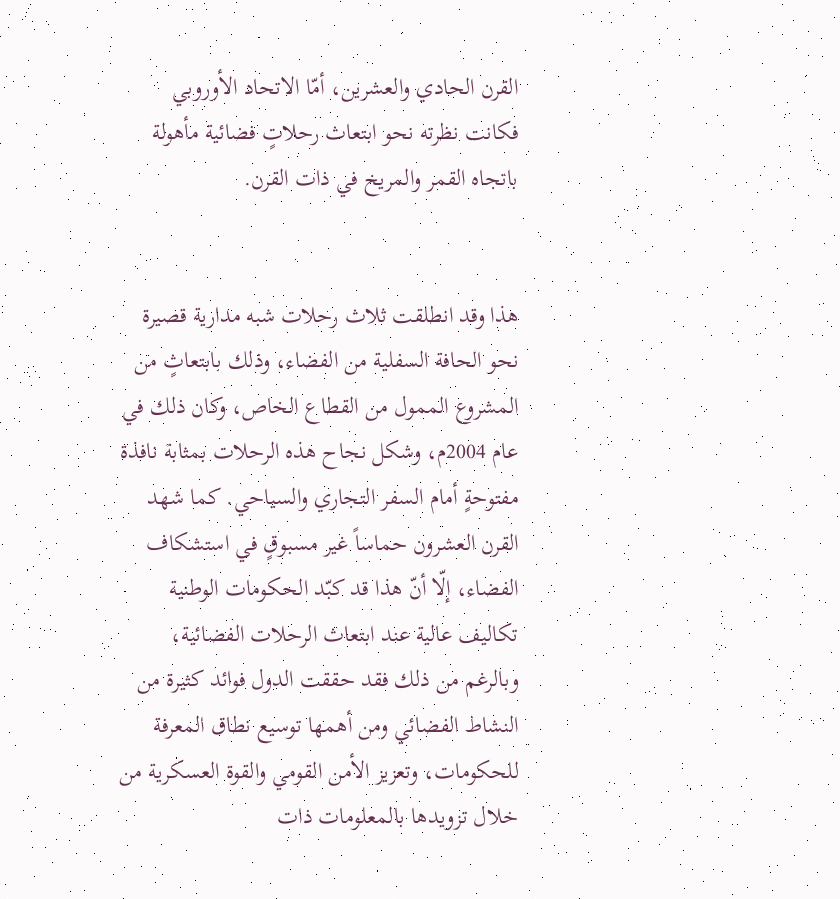القرن الحادي والعشرين، أمّا الاتحاد الأوروبي فكانت نظرته نحو ابتعاث رحلاتٍ فضائية مأهولة باتجاه القمر والمريخ في ذات القرن.


هذا وقد انطلقت ثلاث رحلات شبه مدارية قصيرة نحو الحافة السفلية من الفضاء، وذلك بابتعاثٍ من المشروع الممول من القطاع الخاص، وكان ذلك في عام 2004م، وشكل نجاح هذه الرحلات بمثابة نافذة مفتوحةٍ أمام السفر التجاري والسياحي. كما شهد القرن العشرون حماساً غير مسبوقٍ في استشكاف الفضاء، إلّا أنّ هذا قد كبّد الحكومات الوطنية تكاليف عالية عند ابتعاث الرحلات الفضائية، وبالرغم من ذلك فقد حققت الدول فوائد كثيرة من النشاط الفضائي ومن أهمها توسيع نطاق المعرفة للحكومات، وتعزيز الأمن القومي والقوة العسكرية من خلال تزويدها بالمعلومات ذات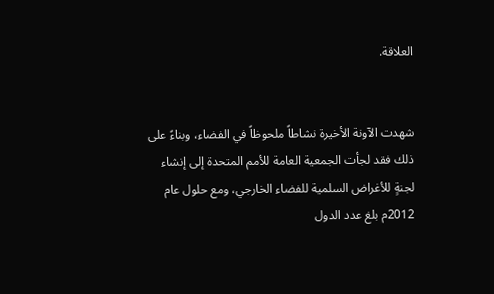العلاقة.


شهدت الآونة الأخيرة نشاطاً ملحوظاً في الفضاء، وبناءً على ذلك فقد لجأت الجمعية العامة للأمم المتحدة إلى إنشاء لجنةٍ للأغراض السلمية للفضاء الخارجي، ومع حلول عام 2012م بلغ عدد الدول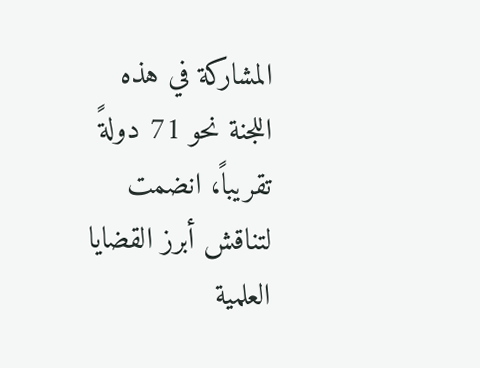المشاركة في هذه اللجنة نحو 71 دولةً تقريباً، انضمت لتناقش أبرز القضايا العلمية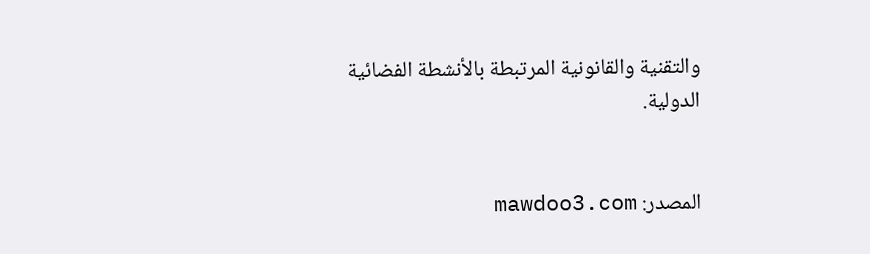والتقنية والقانونية المرتبطة بالأنشطة الفضائية الدولية.


المصدر: mawdoo3.com